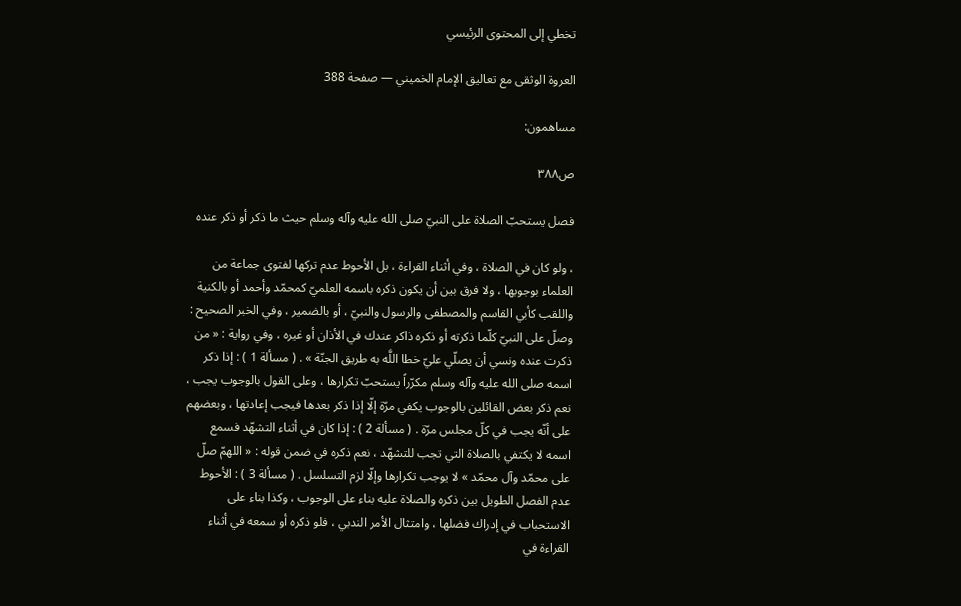تخطي إلى المحتوى الرئيسي

العروة الوثقى مع تعاليق الإمام الخميني — صفحة 388

مساهمون:

ص٣٨٨

فصل يستحبّ الصلاة على النبيّ صلى الله عليه وآله وسلم حيث ما ذكر أو ذكر عنده

، ولو كان في الصلاة ، وفي أثناء القراءة ، بل الأحوط عدم تركها لفتوى جماعة من العلماء بوجوبها ، ولا فرق بين أن يكون ذكره باسمه العلميّ كمحمّد وأحمد أو بالكنية واللقب كأبي القاسم والمصطفى والرسول والنبيّ ، أو بالضمير ، وفي الخبر الصحيح : وصلّ على النبيّ كلّما ذكرته أو ذكره ذاكر عندك في الأذان أو غيره ، وفي رواية : « من ذكرت عنده ونسي أن يصلّي عليّ خطا اللَّه به طريق الجنّة » . ( مسألة 1 ) : إذا ذكر اسمه صلى الله عليه وآله وسلم مكرّراً يستحبّ تكرارها ، وعلى القول بالوجوب يجب ، نعم ذكر بعض القائلين بالوجوب يكفي مرّة إلّا إذا ذكر بعدها فيجب إعادتها ، وبعضهم على أنّه يجب في كلّ مجلس مرّة . ( مسألة 2 ) : إذا كان في أثناء التشهّد فسمع اسمه لا يكتفي بالصلاة التي تجب للتشهّد ، نعم ذكره في ضمن قوله : « اللهمّ صلّ على محمّد وآل محمّد » لا يوجب تكرارها وإلّا لزم التسلسل . ( مسألة 3 ) : الأحوط عدم الفصل الطويل بين ذكره والصلاة عليه بناء على الوجوب ، وكذا بناء على الاستحباب في إدراك فضلها ، وامتثال الأمر الندبي ، فلو ذكره أو سمعه في أثناء القراءة في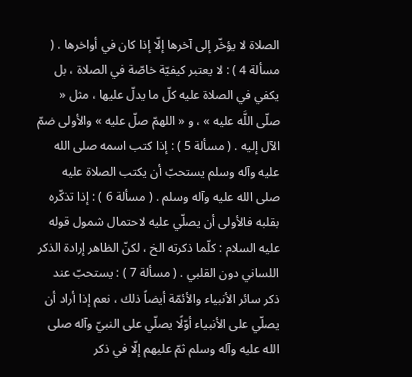الصلاة لا يؤخّر إلى آخرها إلّا إذا كان في أواخرها . ( مسألة 4 ) : لا يعتبر كيفيّة خاصّة في الصلاة ، بل يكفي في الصلاة عليه كلّ ما يدلّ عليها ، مثل « صلّى اللَّه عليه » ، و « اللهمّ صلّ عليه » والأولى ضمّ الآل إليه . ( مسألة 5 ) : إذا كتب اسمه صلى الله عليه وآله وسلم يستحبّ أن يكتب الصلاة عليه صلى الله عليه وآله وسلم . ( مسألة 6 ) : إذا تذكّره بقلبه فالأولى أن يصلّي عليه لاحتمال شمول قوله عليه السلام : كلّما ذكرته الخ ، لكنّ الظاهر إرادة الذكر اللساني دون القلبي . ( مسألة 7 ) : يستحبّ عند ذكر سائر الأنبياء والأئمّة أيضاً ذلك ، نعم إذا أراد أن يصلّي على الأنبياء أوّلًا يصلّي على النبيّ وآله صلى الله عليه وآله وسلم ثمّ عليهم إلّا في ذكر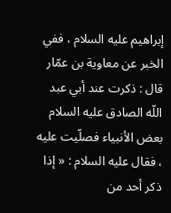إبراهيم عليه السلام ، ففي الخبر عن معاوية بن عمّار قال : ذكرت عند أبي عبد اللّه الصادق عليه السلام بعض الأنبياء فصلّيت عليه ، فقال عليه السلام : « إذا ذكر أحد من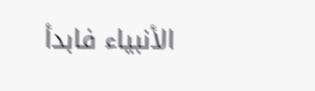الأنبياء فابدأ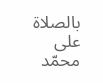بالصلاة على محمّد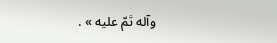وآله ثمّ عليه » .